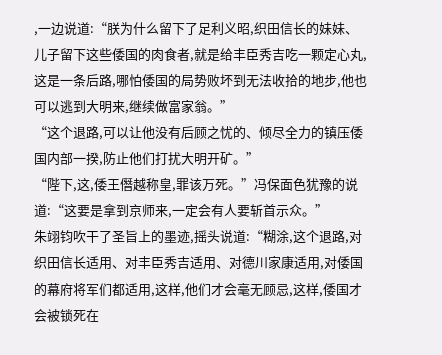,一边说道:“朕为什么留下了足利义昭,织田信长的妹妹、儿子留下这些倭国的肉食者,就是给丰臣秀吉吃一颗定心丸,这是一条后路,哪怕倭国的局势败坏到无法收拾的地步,他也可以逃到大明来,继续做富家翁。”
“这个退路,可以让他没有后顾之忧的、倾尽全力的镇压倭国内部一揆,防止他们打扰大明开矿。”
“陛下,这,倭王僭越称皇,罪该万死。”冯保面色犹豫的说道:“这要是拿到京师来,一定会有人要斩首示众。”
朱翊钧吹干了圣旨上的墨迹,摇头说道:“糊涂,这个退路,对织田信长适用、对丰臣秀吉适用、对德川家康适用,对倭国的幕府将军们都适用,这样,他们才会毫无顾忌,这样,倭国才会被锁死在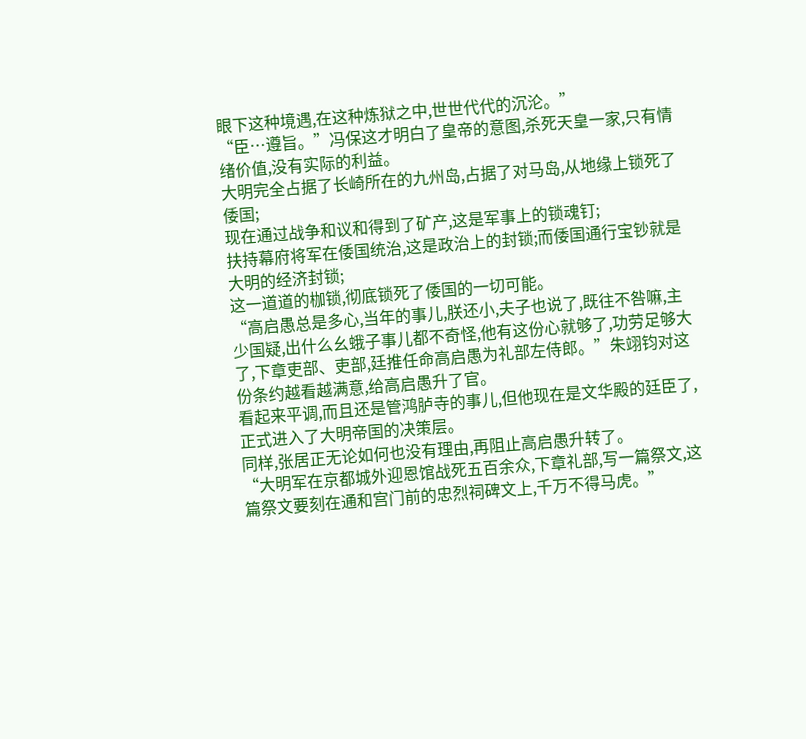眼下这种境遇,在这种炼狱之中,世世代代的沉沦。”
“臣…遵旨。”冯保这才明白了皇帝的意图,杀死天皇一家,只有情绪价值,没有实际的利益。
大明完全占据了长崎所在的九州岛,占据了对马岛,从地缘上锁死了倭国;
现在通过战争和议和得到了矿产,这是军事上的锁魂钉;
扶持幕府将军在倭国统治,这是政治上的封锁;而倭国通行宝钞就是大明的经济封锁;
这一道道的枷锁,彻底锁死了倭国的一切可能。
“高启愚总是多心,当年的事儿,朕还小,夫子也说了,既往不咎嘛,主少国疑,出什么幺蛾子事儿都不奇怪,他有这份心就够了,功劳足够大了,下章吏部、吏部,廷推任命高启愚为礼部左侍郎。”朱翊钧对这份条约越看越满意,给高启愚升了官。
看起来平调,而且还是管鸿胪寺的事儿,但他现在是文华殿的廷臣了,正式进入了大明帝国的决策层。
同样,张居正无论如何也没有理由,再阻止高启愚升转了。
“大明军在京都城外迎恩馆战死五百余众,下章礼部,写一篇祭文,这篇祭文要刻在通和宫门前的忠烈祠碑文上,千万不得马虎。”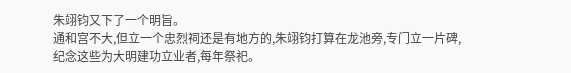朱翊钧又下了一个明旨。
通和宫不大,但立一个忠烈祠还是有地方的,朱翊钧打算在龙池旁,专门立一片碑,纪念这些为大明建功立业者,每年祭祀。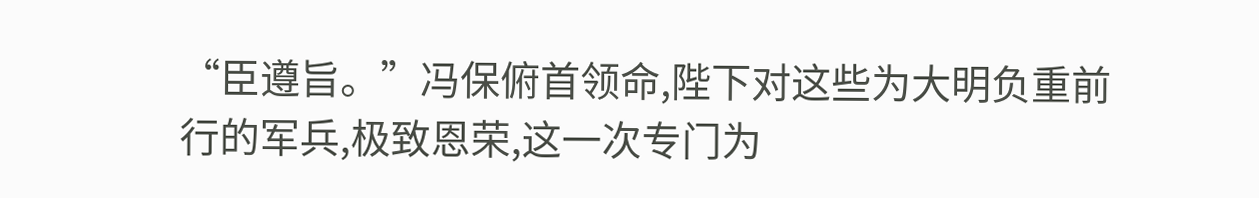“臣遵旨。”冯保俯首领命,陛下对这些为大明负重前行的军兵,极致恩荣,这一次专门为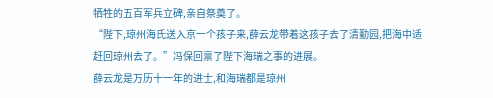牺牲的五百军兵立碑,亲自祭奠了。
“陛下,琼州海氏送入京一个孩子来,薛云龙带着这孩子去了清勤园,把海中适赶回琼州去了。”冯保回禀了陛下海瑞之事的进展。
薛云龙是万历十一年的进士,和海瑞都是琼州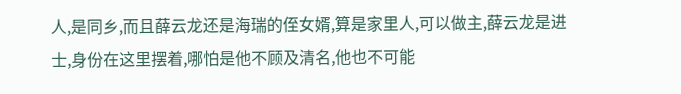人,是同乡,而且薛云龙还是海瑞的侄女婿,算是家里人,可以做主,薛云龙是进士,身份在这里摆着,哪怕是他不顾及清名,他也不可能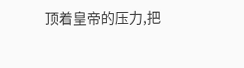顶着皇帝的压力,把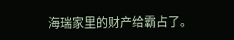海瑞家里的财产给霸占了。